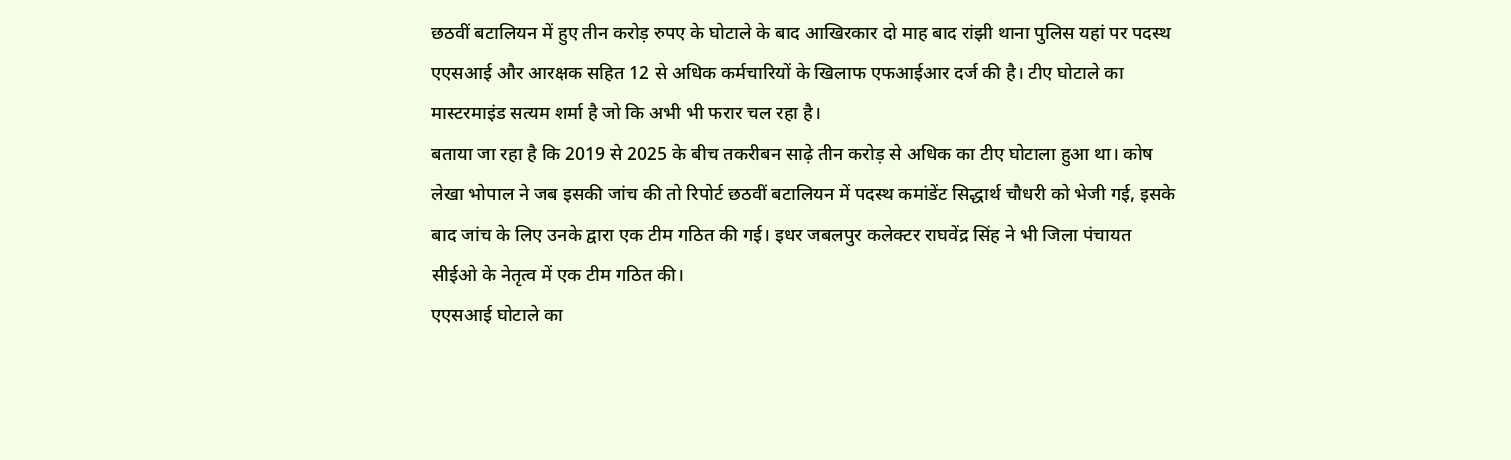छठवीं बटालियन में हुए तीन करोड़ रुपए के घोटाले के बाद आखिरकार दो माह बाद रांझी थाना पुलिस यहां पर पदस्थ एएसआई और आरक्षक सहित 12 से अधिक कर्मचारियों के खिलाफ एफआईआर दर्ज की है। टीए घोटाले का मास्टरमाइंड सत्यम शर्मा है जो कि अभी भी फरार चल रहा है।
बताया जा रहा है कि 2019 से 2025 के बीच तकरीबन साढ़े तीन करोड़ से अधिक का टीए घोटाला हुआ था। कोष लेखा भोपाल ने जब इसकी जांच की तो रिपोर्ट छठवीं बटालियन में पदस्थ कमांडेंट सिद्धार्थ चौधरी को भेजी गई, इसके बाद जांच के लिए उनके द्वारा एक टीम गठित की गई। इधर जबलपुर कलेक्टर राघवेंद्र सिंह ने भी जिला पंचायत सीईओ के नेतृत्व में एक टीम गठित की।
एएसआई घोटाले का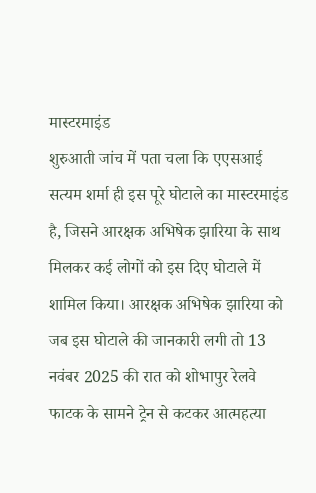मास्टरमाइंड
शुरुआती जांच में पता चला कि एएसआई सत्यम शर्मा ही इस पूरे घोटाले का मास्टरमाइंड है, जिसने आरक्षक अभिषेक झारिया के साथ मिलकर कई लोगों को इस दिए घोटाले में शामिल किया। आरक्षक अभिषेक झारिया को जब इस घोटाले की जानकारी लगी तो 13 नवंबर 2025 की रात को शोभापुर रेलवे फाटक के सामने ट्रेन से कटकर आत्महत्या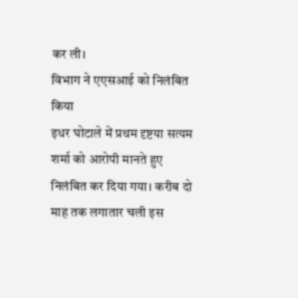कर ली।
विभाग ने एएसआई को निलंबित किया
इधर घोटाले में प्रथम दृष्टया सत्यम शर्मा को आरोपी मानते हुए निलंबित कर दिया गया। करीब दो माह तक लगातार चली इस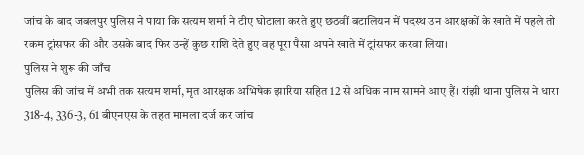जांच के बाद जबलपुर पुलिस ने पाया कि सत्यम शर्मा ने टीए घोटाला करते हुए छठवीं बटालियन में पदस्थ उन आरक्षकों के खाते में पहले तो रकम ट्रांसफर की और उसके बाद फिर उन्हें कुछ राशि देते हुए वह पूरा पैसा अपने खाते में ट्रांसफर करवा लिया।
पुलिस ने शुरू की जाँच
पुलिस की जांच में अभी तक सत्यम शर्मा, मृत आरक्षक अभिषेक झारिया सहित 12 से अधिक नाम सामने आए हैं। रांझी थाना पुलिस ने धारा 318-4, 336-3, 61 बीएनएस के तहत मामला दर्ज कर जांच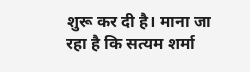शुरू कर दी है। माना जा रहा है कि सत्यम शर्मा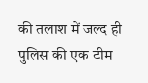की तलाश में जल्द ही पुलिस की एक टीम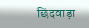छिंदवाड़ा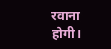रवाना होगी।